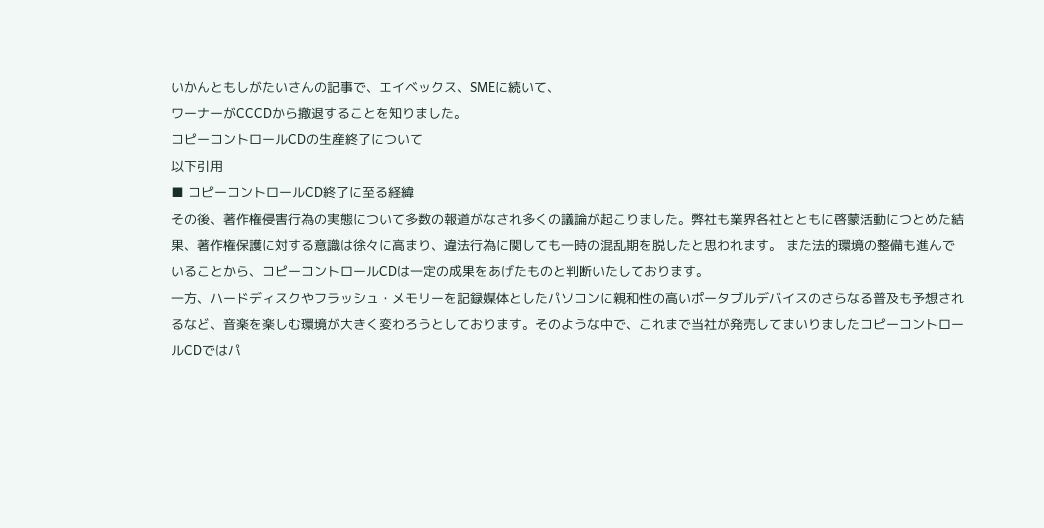いかんともしがたいさんの記事で、エイベックス、SMEに続いて、
ワーナーがCCCDから撤退することを知りました。
コピーコントロールCDの生産終了について
以下引用
■ コピーコントロールCD終了に至る経緯
その後、著作権侵害行為の実態について多数の報道がなされ多くの議論が起こりました。弊社も業界各社とともに啓蒙活動につとめた結果、著作権保護に対する意識は徐々に高まり、違法行為に関しても一時の混乱期を脱したと思われます。 また法的環境の整備も進んでいることから、コピーコントロールCDは一定の成果をあげたものと判断いたしております。
一方、ハードディスクやフラッシュ・メモリーを記録媒体としたパソコンに親和性の高いポータブルデバイスのさらなる普及も予想されるなど、音楽を楽しむ環境が大きく変わろうとしております。そのような中で、これまで当社が発売してまいりましたコピーコントロールCDではパ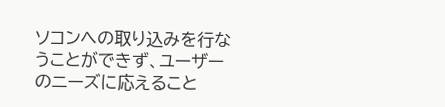ソコンへの取り込みを行なうことができず、ユーザーのニーズに応えること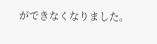ができなくなりました。